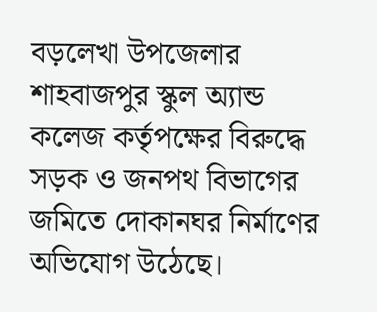বড়লেখা উপজেলার শাহবাজপুর স্কুল অ্যান্ড কলেজ কর্তৃপক্ষের বিরুদ্ধে সড়ক ও জনপথ বিভাগের জমিতে দোকানঘর নির্মাণের অভিযোগ উঠেছে।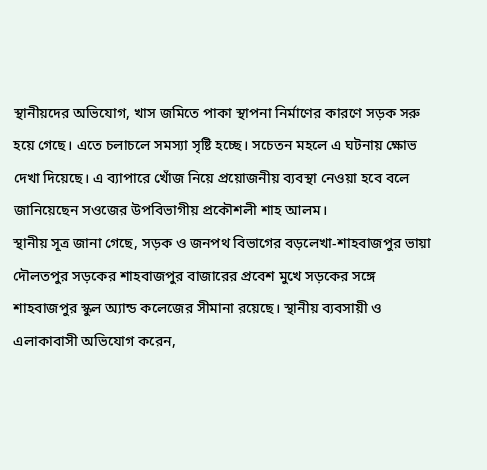স্থানীয়দের অভিযোগ, খাস জমিতে পাকা স্থাপনা নির্মাণের কারণে সড়ক সরু হয়ে গেছে। এতে চলাচলে সমস্যা সৃষ্টি হচ্ছে। সচেতন মহলে এ ঘটনায় ক্ষোভ দেখা দিয়েছে। এ ব্যাপারে খোঁজ নিয়ে প্রয়োজনীয় ব্যবস্থা নেওয়া হবে বলে জানিয়েছেন সওজের উপবিভাগীয় প্রকৌশলী শাহ আলম।
স্থানীয় সূত্র জানা গেছে, সড়ক ও জনপথ বিভাগের বড়লেখা-শাহবাজপুর ভায়া দৌলতপুর সড়কের শাহবাজপুর বাজারের প্রবেশ মুখে সড়কের সঙ্গে শাহবাজপুর স্কুল অ্যান্ড কলেজের সীমানা রয়েছে। স্থানীয় ব্যবসায়ী ও এলাকাবাসী অভিযোগ করেন,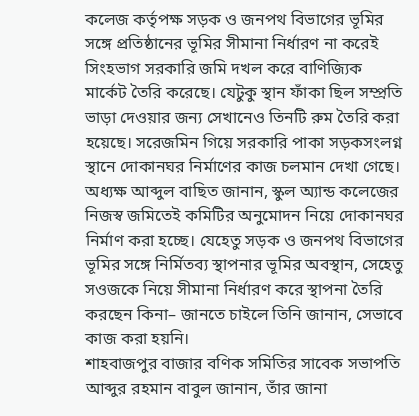কলেজ কর্তৃপক্ষ সড়ক ও জনপথ বিভাগের ভূমির সঙ্গে প্রতিষ্ঠানের ভূমির সীমানা নির্ধারণ না করেই সিংহভাগ সরকারি জমি দখল করে বাণিজ্যিক মার্কেট তৈরি করেছে। যেটুকু স্থান ফাঁকা ছিল সম্প্রতি ভাড়া দেওয়ার জন্য সেখানেও তিনটি রুম তৈরি করা হয়েছে। সরেজমিন গিয়ে সরকারি পাকা সড়কসংলগ্ন স্থানে দোকানঘর নির্মাণের কাজ চলমান দেখা গেছে।
অধ্যক্ষ আব্দুল বাছিত জানান, স্কুল অ্যান্ড কলেজের নিজস্ব জমিতেই কমিটির অনুমোদন নিয়ে দোকানঘর নির্মাণ করা হচ্ছে। যেহেতু সড়ক ও জনপথ বিভাগের ভূমির সঙ্গে নির্মিতব্য স্থাপনার ভূমির অবস্থান, সেহেতু সওজকে নিয়ে সীমানা নির্ধারণ করে স্থাপনা তৈরি করছেন কিনা– জানতে চাইলে তিনি জানান, সেভাবে কাজ করা হয়নি।
শাহবাজপুর বাজার বণিক সমিতির সাবেক সভাপতি আব্দুর রহমান বাবুল জানান, তাঁর জানা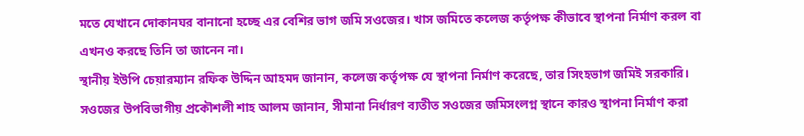মতে যেখানে দোকানঘর বানানো হচ্ছে এর বেশির ভাগ জমি সওজের। খাস জমিতে কলেজ কর্তৃপক্ষ কীভাবে স্থাপনা নির্মাণ করল বা এখনও করছে তিনি তা জানেন না।
স্থানীয় ইউপি চেয়ারম্যান রফিক উদ্দিন আহমদ জানান, কলেজ কর্তৃপক্ষ যে স্থাপনা নির্মাণ করেছে, তার সিংহভাগ জমিই সরকারি।
সওজের উপবিভাগীয় প্রকৌশলী শাহ আলম জানান, সীমানা নির্ধারণ ব্যতীত সওজের জমিসংলগ্ন স্থানে কারও স্থাপনা নির্মাণ করা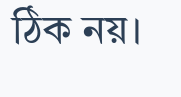ঠিক নয়।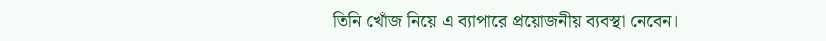তিনি খোঁজ নিয়ে এ ব্যাপারে প্রয়োজনীয় ব্যবস্থা নেবেন।